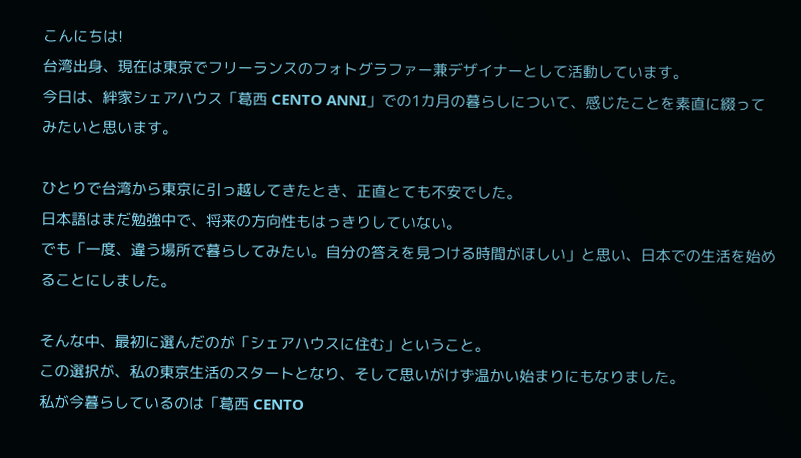こんにちは!
台湾出身、現在は東京でフリーランスのフォトグラファー兼デザイナーとして活動しています。
今日は、絆家シェアハウス「葛西 CENTO ANNI」での1カ月の暮らしについて、感じたことを素直に綴ってみたいと思います。

ひとりで台湾から東京に引っ越してきたとき、正直とても不安でした。
日本語はまだ勉強中で、将来の方向性もはっきりしていない。
でも「一度、違う場所で暮らしてみたい。自分の答えを見つける時間がほしい」と思い、日本での生活を始めることにしました。

そんな中、最初に選んだのが「シェアハウスに住む」ということ。
この選択が、私の東京生活のスタートとなり、そして思いがけず温かい始まりにもなりました。
私が今暮らしているのは「葛西 CENTO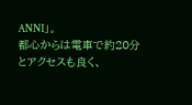ANNI」。
都心からは電車で約20分とアクセスも良く、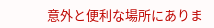意外と便利な場所にありま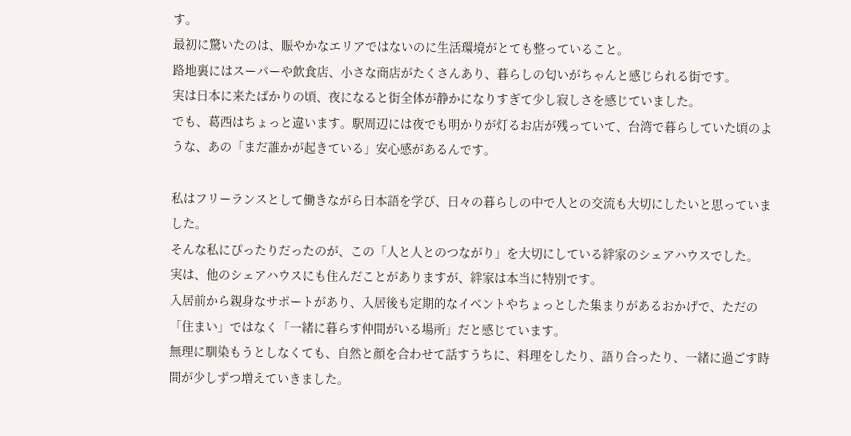す。
最初に驚いたのは、賑やかなエリアではないのに生活環境がとても整っていること。
路地裏にはスーパーや飲食店、小さな商店がたくさんあり、暮らしの匂いがちゃんと感じられる街です。
実は日本に来たばかりの頃、夜になると街全体が静かになりすぎて少し寂しさを感じていました。
でも、葛西はちょっと違います。駅周辺には夜でも明かりが灯るお店が残っていて、台湾で暮らしていた頃のような、あの「まだ誰かが起きている」安心感があるんです。

私はフリーランスとして働きながら日本語を学び、日々の暮らしの中で人との交流も大切にしたいと思っていました。
そんな私にぴったりだったのが、この「人と人とのつながり」を大切にしている絆家のシェアハウスでした。
実は、他のシェアハウスにも住んだことがありますが、絆家は本当に特別です。
入居前から親身なサポートがあり、入居後も定期的なイベントやちょっとした集まりがあるおかげで、ただの「住まい」ではなく「一緒に暮らす仲間がいる場所」だと感じています。
無理に馴染もうとしなくても、自然と顔を合わせて話すうちに、料理をしたり、語り合ったり、一緒に過ごす時間が少しずつ増えていきました。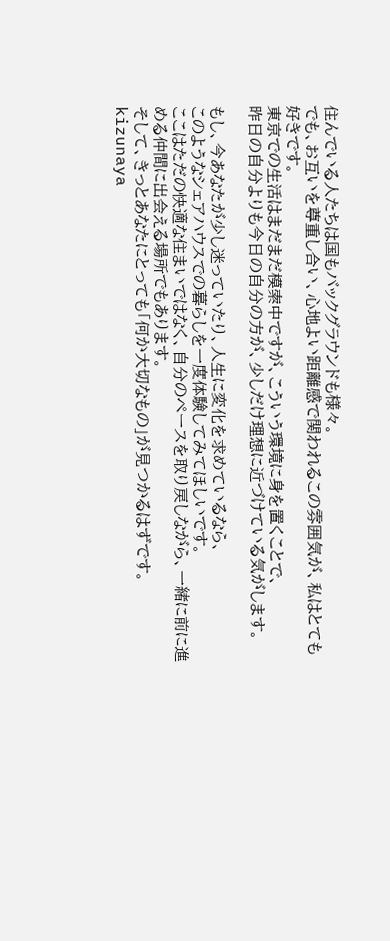住んでいる人たちは国もバックグラウンドも様々。
でも、お互いを尊重し合い、心地よい距離感で関われるこの雰囲気が、私はとても好きです。
東京での生活はまだまだ模索中ですが、こういう環境に身を置くことで、
昨日の自分よりも今日の自分の方が、少しだけ理想に近づけている気がします。

もし、今あなたが少し迷っていたり、人生に変化を求めているなら、
このようなシェアハウスでの暮らしを一度体験してみてほしいです。
ここはただの快適な住まいではなく、自分のペースを取り戻しながら、一緒に前に進める仲間に出会える場所でもあります。
そして、きっとあなたにとっても「何か大切なもの」が見つかるはずです。
kizunaya